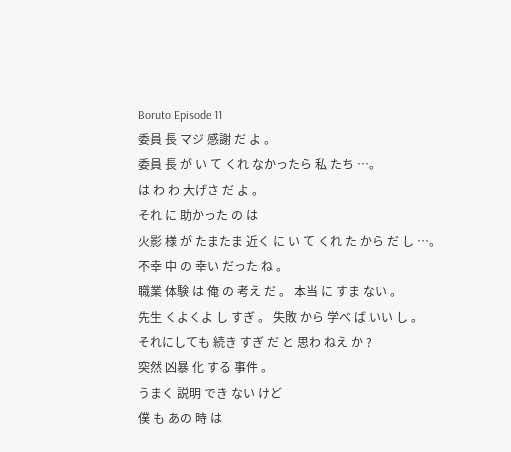Boruto Episode 11
委員 長 マジ 感謝 だ よ 。
委員 長 が い て くれ なかったら 私 たち …。
は わ わ 大げさ だ よ 。
それ に 助かった の は
火影 様 が たまたま 近く に い て くれ た から だ し …。
不幸 中 の 幸い だった ね 。
職業 体験 は 俺 の 考え だ 。 本当 に すま ない 。
先生 くよくよ し すぎ 。 失敗 から 学べ ば いい し 。
それにしても 続き すぎ だ と 思わ ねえ か ?
突然 凶暴 化 する 事件 。
うまく 説明 でき ない けど
僕 も あの 時 は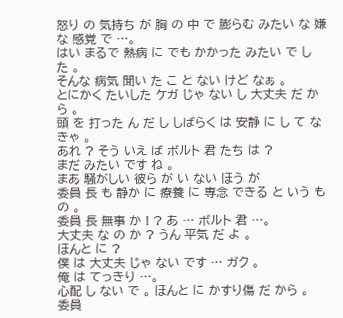怒り の 気持ち が 胸 の 中 で 膨らむ みたい な 嫌 な 感覚 で …。
はい まるで 熱病 に でも かかった みたい で し た 。
そんな 病気 聞い た こ と ない けど なぁ 。
とにかく たいした ケガ じゃ ない し 大丈夫 だ から 。
頭 を 打った ん だ し しばらく は 安静 に し て なきゃ 。
あれ ? そう いえ ば ボルト 君 たち は ?
まだ みたい です ね 。
まあ 騒がしい 彼ら が い ない ほう が
委員 長 も 静か に 療養 に 専念 できる と いう もの 。
委員 長 無事 か ! ? あ … ボルト 君 …。
大丈夫 な の か ? うん 平気 だ よ 。
ほんと に ?
僕 は 大丈夫 じゃ ない です … ガク 。
俺 は てっきり …。
心配 し ない で 。 ほんと に かすり傷 だ から 。
委員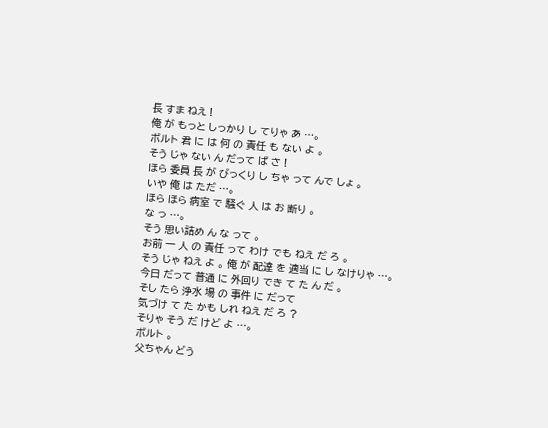長 すま ねえ !
俺 が もっと しっかり し てりゃ あ …。
ボルト 君 に は 何 の 責任 も ない よ 。
そう じゃ ない ん だって ば さ !
ほら 委員 長 が びっくり し ちゃ って んで しょ 。
いや 俺 は ただ …。
ほら ほら 病室 で 騒ぐ 人 は お 断り 。
な っ …。
そう 思い詰め ん な って 。
お前 一 人 の 責任 って わけ でも ねえ だ ろ 。
そう じゃ ねえ よ 。 俺 が 配達 を 適当 に し なけりゃ …。
今日 だって 普通 に 外回り でき て た ん だ 。
そし たら 浄水 場 の 事件 に だって
気づけ て た かも しれ ねえ だ ろ ?
そりゃ そう だ けど よ …。
ボルト 。
父ちゃん どう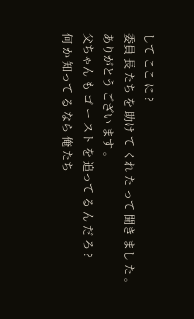して ここ に ?
委員 長 たち を 助け て くれ た って 聞き まし た 。
ありがとう ござい ます 。
父ちゃん も ゴ ー スト を 追って る ん だ ろ ?
何 か 知って る なら 俺 たち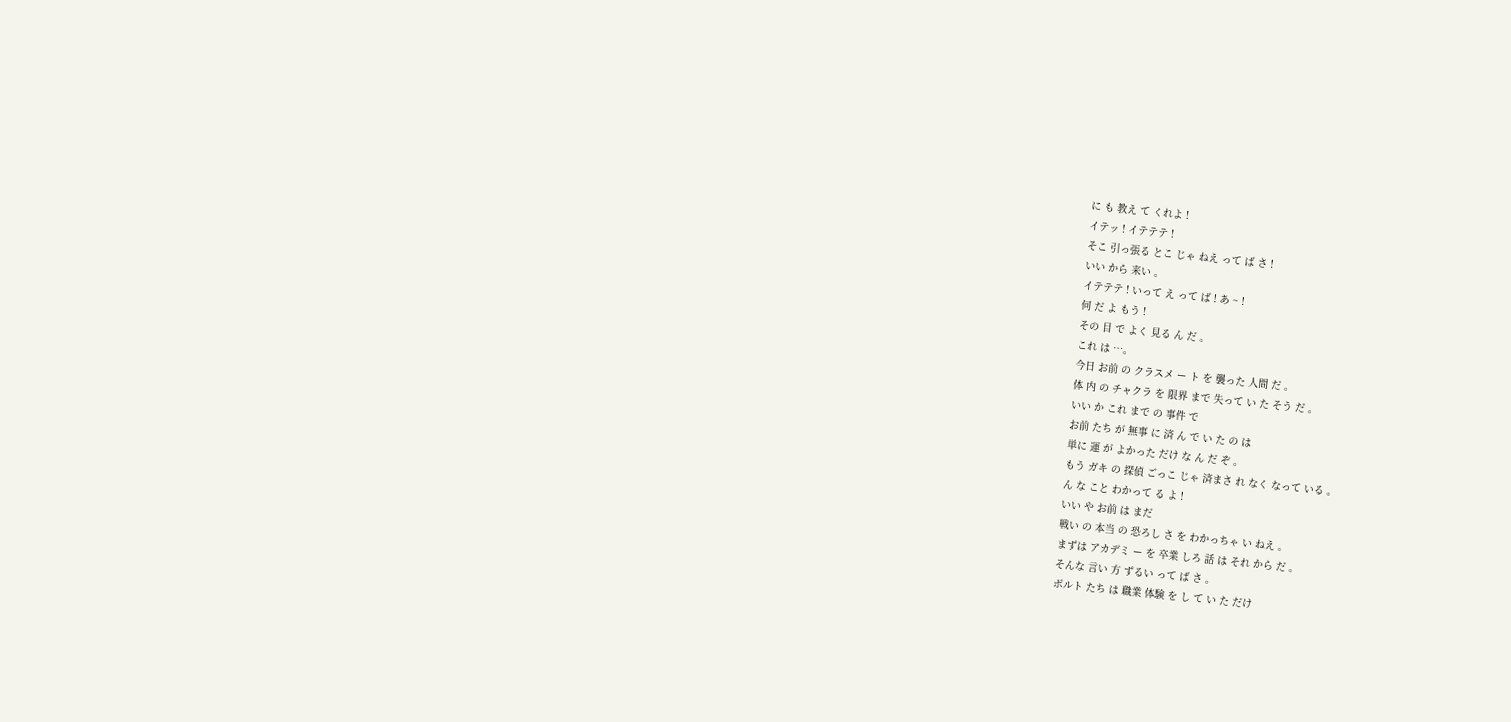に も 教え て くれよ !
イテッ ! イテテテ !
そこ 引っ張る とこ じゃ ねえ って ば さ !
いい から 来い 。
イテテテ ! いって え って ば ! あ ~ !
何 だ よ もう !
その 目 で よく 見る ん だ 。
これ は …。
今日 お前 の クラスメ ー ト を 襲った 人間 だ 。
体 内 の チャクラ を 限界 まで 失って い た そう だ 。
いい か これ まで の 事件 で
お前 たち が 無事 に 済 ん で い た の は
単に 運 が よかった だけ な ん だ ぞ 。
もう ガキ の 探偵 ごっこ じゃ 済まさ れ なく なって いる 。
ん な こと わかって る よ !
いい や お前 は まだ
戦い の 本当 の 恐ろし さ を わかっちゃ い ねえ 。
まずは アカデミ ー を 卒業 しろ 話 は それ から だ 。
そんな 言い 方 ずるい って ば さ 。
ボルト たち は 職業 体験 を し て い た だけ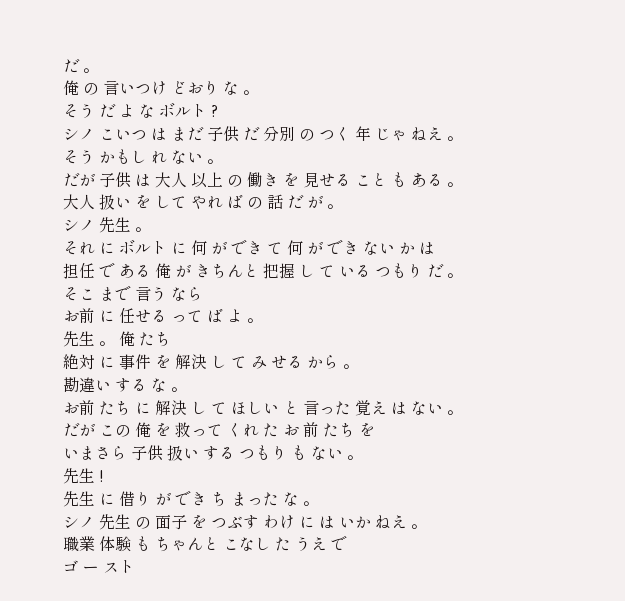だ 。
俺 の 言いつけ どおり な 。
そう だ よ な ボルト ?
シノ こいつ は まだ 子供 だ 分別 の つく 年 じゃ ねえ 。
そう かもし れ ない 。
だが 子供 は 大人 以上 の 働き を 見せる こと も ある 。
大人 扱い を して やれ ば の 話 だ が 。
シノ 先生 。
それ に ボルト に 何 が でき て 何 が でき ない か は
担任 で ある 俺 が きちんと 把握 し て いる つもり だ 。
そこ まで 言う なら
お前 に 任せる って ば よ 。
先生 。 俺 たち
絶対 に 事件 を 解決 し て み せる から 。
勘違い する な 。
お前 たち に 解決 し て ほしい と 言った 覚え は ない 。
だが この 俺 を 救って くれ た お 前 たち を
いまさら 子供 扱い する つもり も ない 。
先生 !
先生 に 借り が でき ち まった な 。
シノ 先生 の 面子 を つぶす わけ に は いか ねえ 。
職業 体験 も ちゃんと こなし た うえ で
ゴ ー スト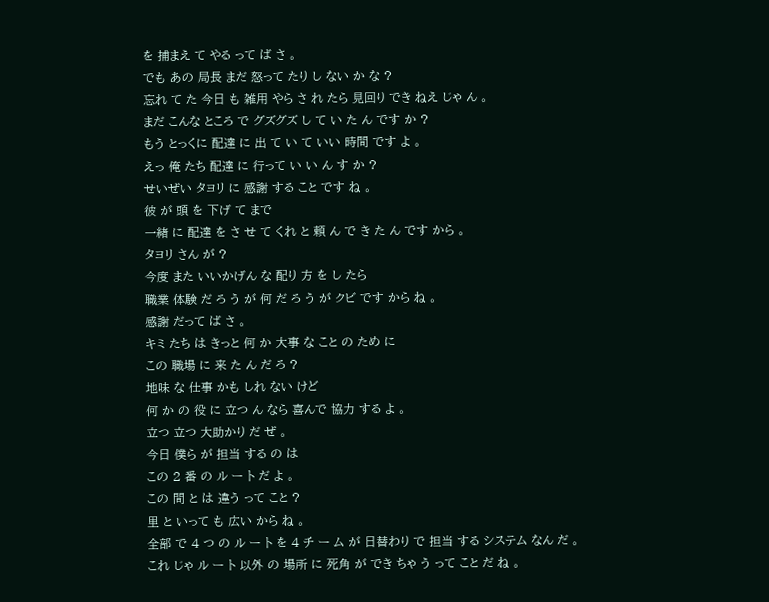を 捕まえ て やる って ば さ 。
でも あの 局長 まだ 怒って たり し ない か な ?
忘れ て た 今日 も 雑用 やら さ れ たら 見回り でき ねえ じゃ ん 。
まだ こんな ところ で グズグズ し て い た ん です か ?
もう とっくに 配達 に 出 て い て いい 時間 です よ 。
えっ 俺 たち 配達 に 行って い い ん す か ?
せいぜい タヨリ に 感謝 する こと です ね 。
彼 が 頭 を 下げ て まで
一緒 に 配達 を さ せ て くれ と 頼 ん で き た ん です から 。
タヨリ さん が ?
今度 また いいかげん な 配り 方 を し たら
職業 体験 だ ろ う が 何 だ ろ う が クビ です から ね 。
感謝 だって ば さ 。
キミ たち は きっと 何 か 大事 な こと の ため に
この 職場 に 来 た ん だ ろ ?
地味 な 仕事 かも しれ ない けど
何 か の 役 に 立つ ん なら 喜んで 協力 する よ 。
立つ 立つ 大助かり だ ぜ 。
今日 僕ら が 担当 する の は
この 2 番 の ル ー ト だ よ 。
この 間 と は 違う って こと ?
里 と いって も 広い から ね 。
全部 で 4 つ の ル ー ト を 4 チ ー ム が 日替わり で 担当 する システム なん だ 。
これ じゃ ル ー ト 以外 の 場所 に 死角 が でき ちゃ う って こと だ ね 。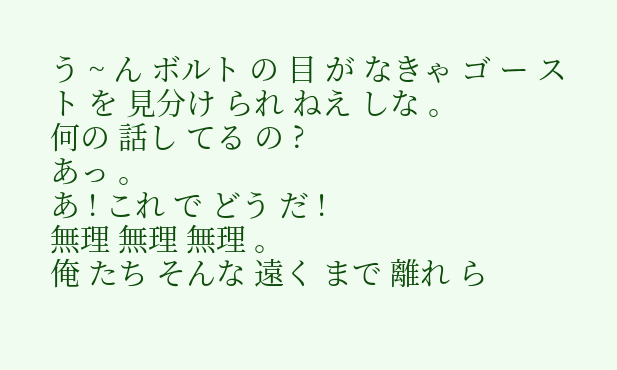う ~ ん ボルト の 目 が なきゃ ゴ ー スト を 見分け られ ねえ しな 。
何の 話し てる の ?
あっ 。
あ ! これ で どう だ !
無理 無理 無理 。
俺 たち そんな 遠く まで 離れ ら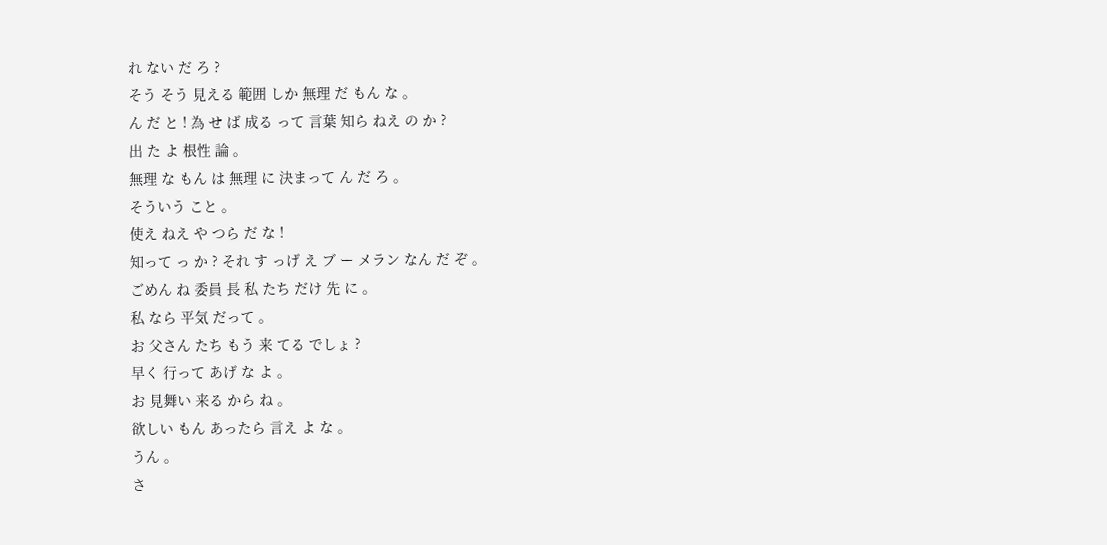れ ない だ ろ ?
そう そう 見える 範囲 しか 無理 だ もん な 。
ん だ と ! 為 せ ば 成る って 言葉 知ら ねえ の か ?
出 た よ 根性 論 。
無理 な もん は 無理 に 決まって ん だ ろ 。
そういう こと 。
使え ねえ や つら だ な !
知って っ か ? それ す っげ え ブ ー メラン なん だ ぞ 。
ごめん ね 委員 長 私 たち だけ 先 に 。
私 なら 平気 だって 。
お 父さん たち もう 来 てる でしょ ?
早く 行って あげ な よ 。
お 見舞い 来る から ね 。
欲しい もん あったら 言え よ な 。
うん 。
さ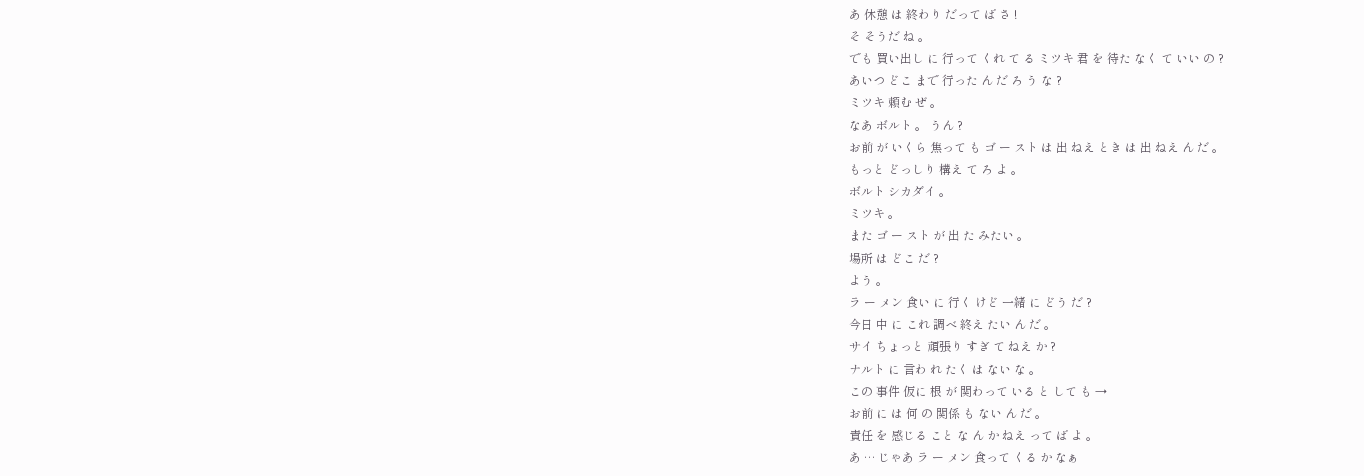あ 休憩 は 終わり だって ば さ !
そ そうだ ね 。
でも 買い出し に 行って くれ て る ミツキ 君 を 待た なく て いい の ?
あいつ どこ まで 行った ん だ ろ う な ?
ミツキ 頼む ぜ 。
なあ ボルト 。 うん ?
お前 が いくら 焦って も ゴ ー スト は 出 ねえ とき は 出 ねえ ん だ 。
もっと どっしり 構え て ろ よ 。
ボルト シカダイ 。
ミツキ 。
また ゴ ー スト が 出 た みたい 。
場所 は どこ だ ?
よう 。
ラ ー メン 食い に 行く けど 一緒 に どう だ ?
今日 中 に これ 調べ 終え たい ん だ 。
サイ ちょっと 頑張り すぎ て ねえ か ?
ナルト に 言わ れ たく は ない な 。
この 事件 仮に 根 が 関わって いる と して も →
お前 に は 何 の 関係 も ない ん だ 。
責任 を 感じる こと な ん か ねえ って ば よ 。
あ … じゃあ ラ ー メン 食って くる か なぁ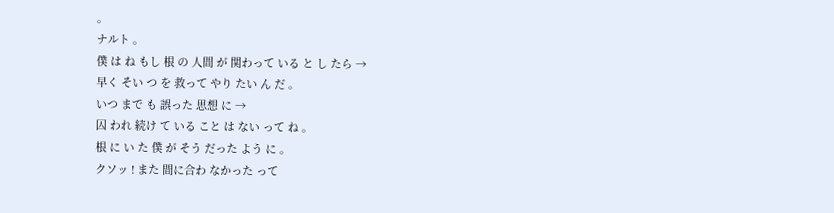。
ナルト 。
僕 は ね もし 根 の 人間 が 関わって いる と し たら →
早く そい つ を 救って やり たい ん だ 。
いつ まで も 誤った 思想 に →
囚 われ 続け て いる こと は ない って ね 。
根 に い た 僕 が そう だった よう に 。
クソッ ! また 間に合わ なかった って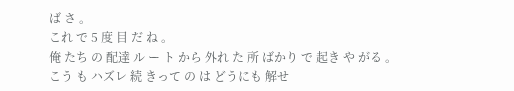ば さ 。
これ で 5 度 目 だ ね 。
俺 たち の 配達 ル ー ト から 外れ た 所 ばかり で 起き や がる 。
こう も ハズレ 続 きって の は どうにも 解せ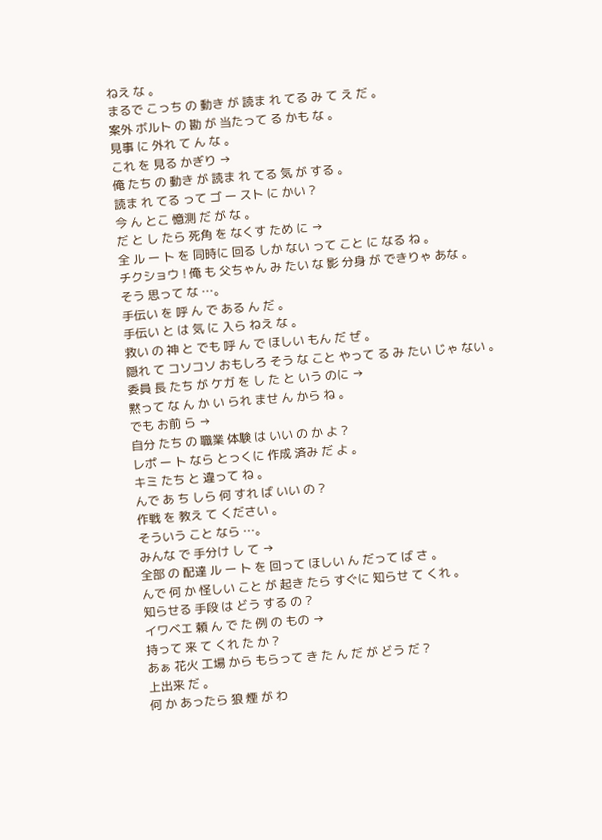ねえ な 。
まるで こっち の 動き が 読ま れ てる み て え だ 。
案外 ボルト の 勘 が 当たって る かも な 。
見事 に 外れ て ん な 。
これ を 見る かぎり →
俺 たち の 動き が 読ま れ てる 気 が する 。
読ま れ てる って ゴ ー スト に かい ?
今 ん とこ 憶測 だ が な 。
だ と し たら 死角 を なくす ため に →
全 ル ー ト を 同時に 回る しか ない って こと に なる ね 。
チクショウ ! 俺 も 父ちゃん み たい な 影 分身 が できりゃ あな 。
そう 思って な …。
手伝い を 呼 ん で ある ん だ 。
手伝い と は 気 に 入ら ねえ な 。
救い の 神 と でも 呼 ん で ほしい もん だ ぜ 。
隠れ て コソコソ おもしろ そう な こと やって る み たい じゃ ない 。
委員 長 たち が ケガ を し た と いう のに →
黙って な ん か い られ ませ ん から ね 。
でも お前 ら →
自分 たち の 職業 体験 は いい の か よ ?
レポ ー ト なら とっくに 作成 済み だ よ 。
キミ たち と 違って ね 。
んで あ ち しら 何 すれ ば いい の ?
作戦 を 教え て ください 。
そういう こと なら …。
みんな で 手分け し て →
全部 の 配達 ル ー ト を 回って ほしい ん だって ば さ 。
んで 何 か 怪しい こと が 起き たら すぐに 知らせ て くれ 。
知らせる 手段 は どう する の ?
イワベエ 頼 ん で た 例 の もの →
持って 来 て くれ た か ?
あぁ 花火 工場 から もらって き た ん だ が どう だ ?
上出来 だ 。
何 か あったら 狼 煙 が わ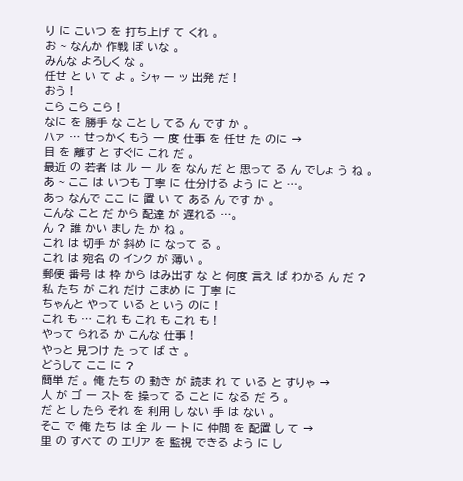り に こいつ を 打ち上げ て くれ 。
お ~ なんか 作戦 ぽ いな 。
みんな よろしく な 。
任せ と い て よ 。 シャ ー ッ 出発 だ !
おう !
こら こら こら !
なに を 勝手 な こと し てる ん です か 。
ハァ … せっかく もう 一 度 仕事 を 任せ た のに →
目 を 離す と すぐに これ だ 。
最近 の 若者 は ル ー ル を なん だ と 思って る ん でしょ う ね 。
あ ~ ここ は いつも 丁寧 に 仕分ける よう に と …。
あっ なんで ここ に 置 い て ある ん です か 。
こんな こと だ から 配達 が 遅れる …。
ん ? 誰 かい まし た か ね 。
これ は 切手 が 斜め に なって る 。
これ は 宛名 の インク が 薄い 。
郵便 番号 は 枠 から はみ出す な と 何度 言え ば わかる ん だ ?
私 たち が これ だけ こまめ に 丁寧 に
ちゃんと やって いる と いう のに !
これ も … これ も これ も これ も !
やって られる か こんな 仕事 !
やっと 見つけ た って ば さ 。
どうして ここ に ?
簡単 だ 。 俺 たち の 動き が 読ま れ て いる と すりゃ →
人 が ゴ ー スト を 操って る こと に なる だ ろ 。
だ と し たら それ を 利用 し ない 手 は ない 。
そこ で 俺 たち は 全 ル ー ト に 仲間 を 配置 し て →
里 の すべて の エリア を 監視 できる よう に し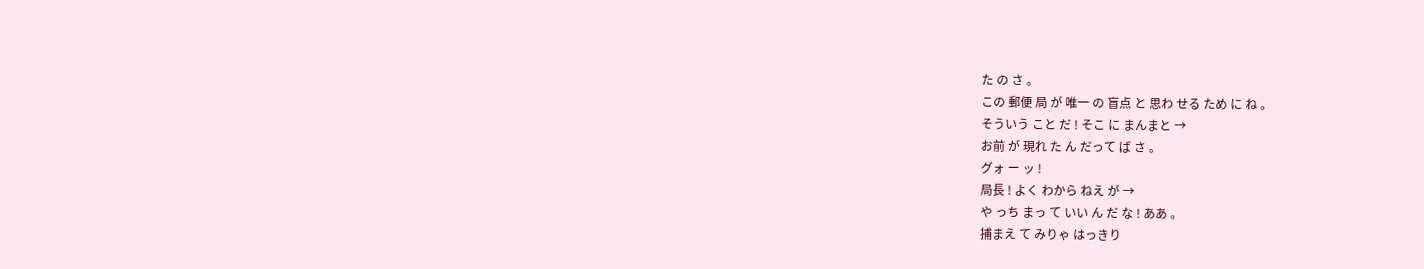た の さ 。
この 郵便 局 が 唯一 の 盲点 と 思わ せる ため に ね 。
そういう こと だ ! そこ に まんまと →
お前 が 現れ た ん だって ば さ 。
グォ ー ッ !
局長 ! よく わから ねえ が →
や っち まっ て いい ん だ な ! ああ 。
捕まえ て みりゃ はっきり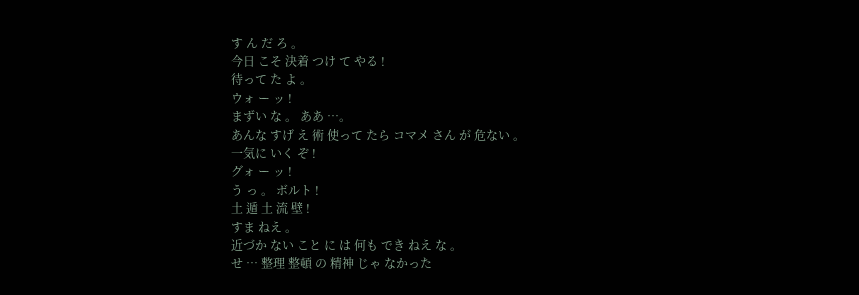す ん だ ろ 。
今日 こそ 決着 つけ て やる !
待って た よ 。
ウォ ー ッ !
まずい な 。 ああ …。
あんな すげ え 術 使って たら コマメ さん が 危ない 。
一気に いく ぞ !
グォ ー ッ !
う っ 。 ボルト !
土 遁 土 流 壁 !
すま ねえ 。
近づか ない こと に は 何も でき ねえ な 。
せ … 整理 整頓 の 精神 じゃ なかった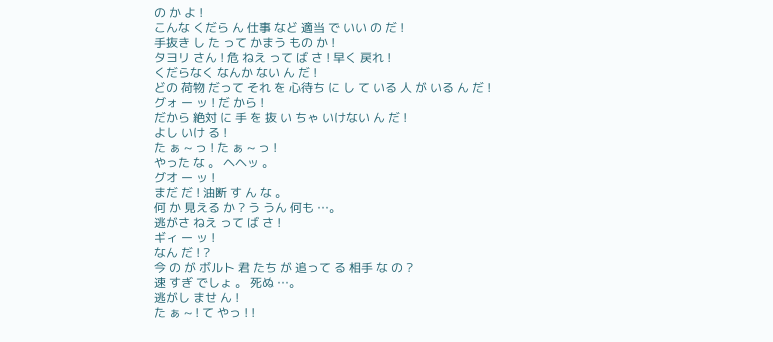の か よ !
こんな くだら ん 仕事 など 適当 で いい の だ !
手抜き し た って かまう もの か !
タヨリ さん ! 危 ねえ って ば さ ! 早く 戻れ !
くだらなく なんか ない ん だ !
どの 荷物 だって それ を 心待ち に し て いる 人 が いる ん だ !
グォ ー ッ ! だ から !
だから 絶対 に 手 を 抜 い ちゃ いけない ん だ !
よし いけ る !
た ぁ ~ っ ! た ぁ ~ っ !
やった な 。 ヘヘッ 。
グオ ー ッ !
まだ だ ! 油断 す ん な 。
何 か 見える か ? う うん 何も …。
逃がさ ねえ って ば さ !
ギィ ー ッ !
なん だ ! ?
今 の が ボルト 君 たち が 追って る 相手 な の ?
速 すぎ でしょ 。 死ぬ …。
逃がし ませ ん !
た ぁ ~ ! て やっ ! !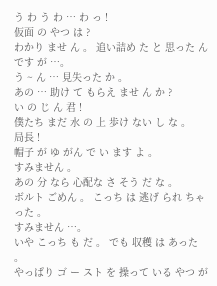う わ う わ … わ っ !
仮面 の やつ は ?
わかり ませ ん 。 追い詰め た と 思った ん です が …。
う ~ ん … 見失った か 。
あの … 助け て もらえ ませ ん か ?
い の じ ん 君 !
僕たち まだ 水 の 上 歩け ない し な 。
局長 !
帽子 が ゆ がん で い ます よ 。
すみません 。
あの 分 なら 心配な さ そう だ な 。
ボルト ごめん 。 こっち は 逃げ られ ちゃ った 。
すみません …。
いや こっち も だ 。 でも 収穫 は あった 。
やっぱり ゴ ー スト を 操って いる やつ が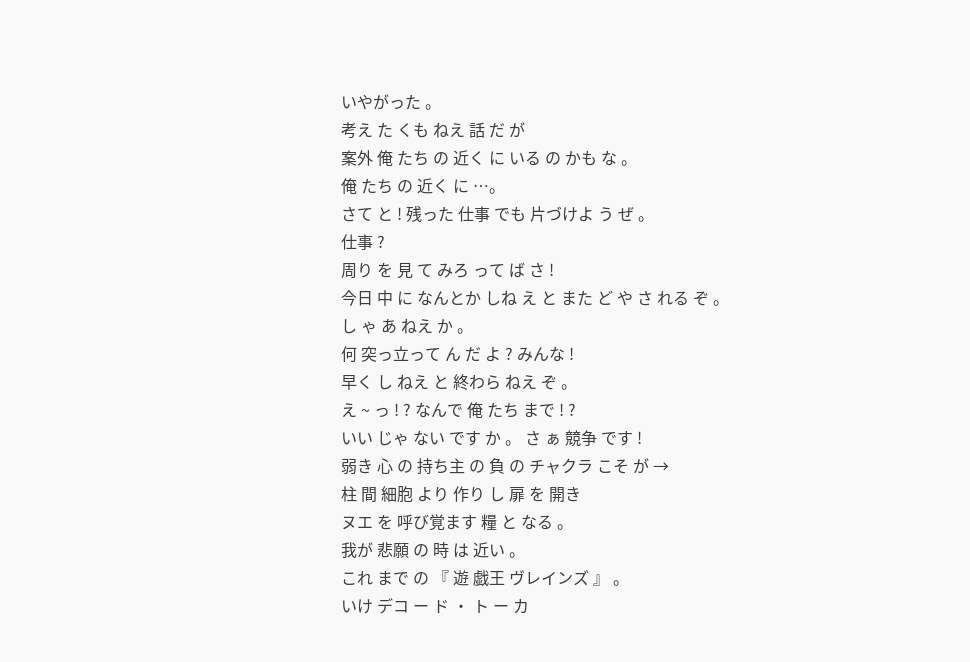いやがった 。
考え た くも ねえ 話 だ が
案外 俺 たち の 近く に いる の かも な 。
俺 たち の 近く に …。
さて と ! 残った 仕事 でも 片づけよ う ぜ 。
仕事 ?
周り を 見 て みろ って ば さ !
今日 中 に なんとか しね え と また ど や さ れる ぞ 。
し ゃ あ ねえ か 。
何 突っ立って ん だ よ ? みんな !
早く し ねえ と 終わら ねえ ぞ 。
え ~ っ ! ? なんで 俺 たち まで ! ?
いい じゃ ない です か 。 さ ぁ 競争 です !
弱き 心 の 持ち主 の 負 の チャクラ こそ が →
柱 間 細胞 より 作り し 扉 を 開き
ヌエ を 呼び覚ます 糧 と なる 。
我が 悲願 の 時 は 近い 。
これ まで の 『 遊 戯王 ヴレインズ 』 。
いけ デコ ー ド ・ ト ー カ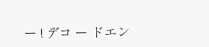ー ! デコ ー ドエン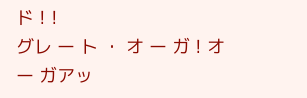ド ! !
グレ ー ト ・ オ ー ガ ! オ ー ガアッ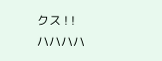クス ! !
ハハハハ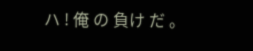ハ ! 俺 の 負け だ 。